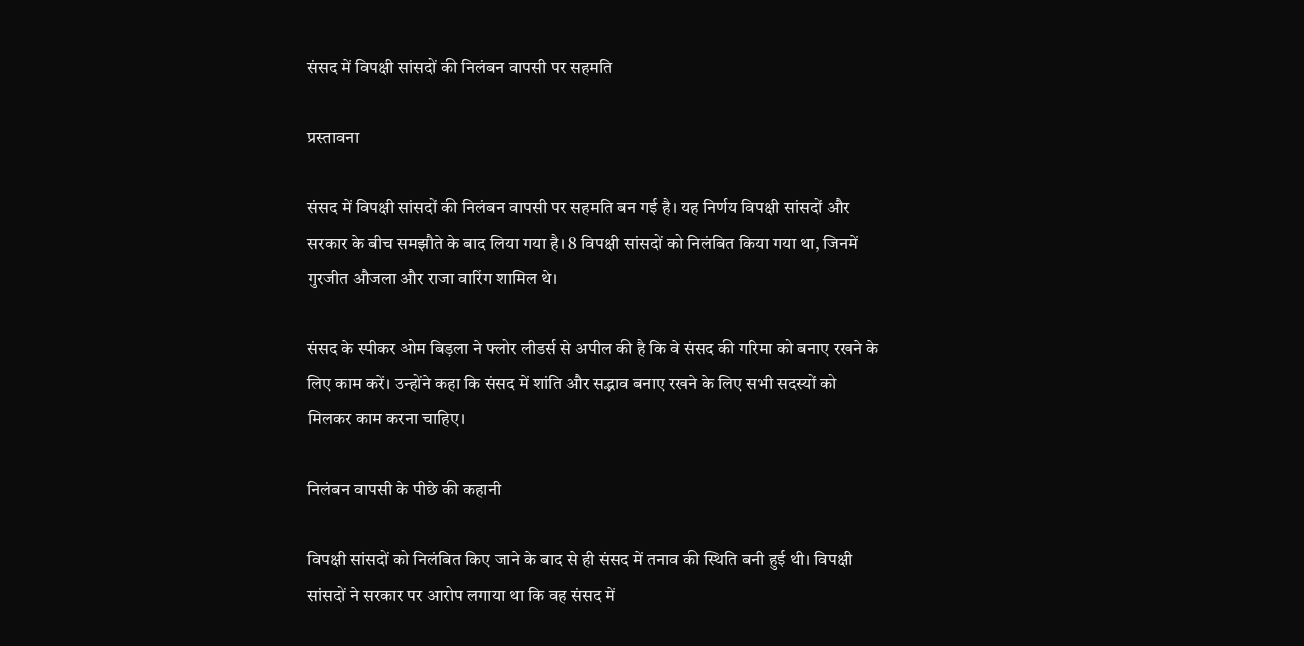संसद में विपक्षी सांसदों की निलंबन वापसी पर सहमति

प्रस्तावना

संसद में विपक्षी सांसदों की निलंबन वापसी पर सहमति बन गई है। यह निर्णय विपक्षी सांसदों और सरकार के बीच समझौते के बाद लिया गया है। 8 विपक्षी सांसदों को निलंबित किया गया था, जिनमें गुरजीत औजला और राजा वारिंग शामिल थे।

संसद के स्पीकर ओम बिड़ला ने फ्लोर लीडर्स से अपील की है कि वे संसद की गरिमा को बनाए रखने के लिए काम करें। उन्होंने कहा कि संसद में शांति और सद्भाव बनाए रखने के लिए सभी सदस्यों को मिलकर काम करना चाहिए।

निलंबन वापसी के पीछे की कहानी

विपक्षी सांसदों को निलंबित किए जाने के बाद से ही संसद में तनाव की स्थिति बनी हुई थी। विपक्षी सांसदों ने सरकार पर आरोप लगाया था कि वह संसद में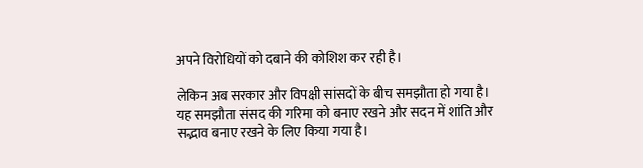अपने विरोधियों को दबाने की कोशिश कर रही है।

लेकिन अब सरकार और विपक्षी सांसदों के बीच समझौता हो गया है। यह समझौता संसद की गरिमा को बनाए रखने और सदन में शांति और सद्भाव बनाए रखने के लिए किया गया है।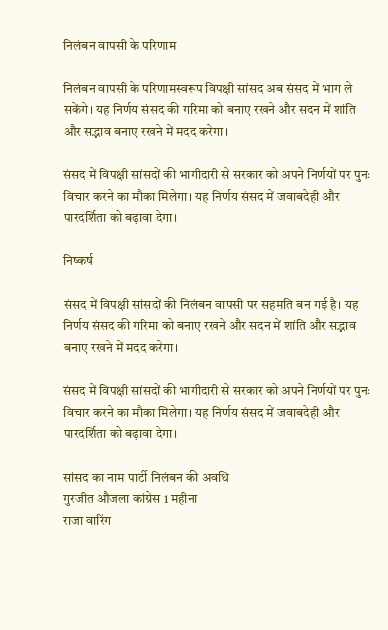निलंबन वापसी के परिणाम

निलंबन वापसी के परिणामस्वरूप विपक्षी सांसद अब संसद में भाग ले सकेंगे। यह निर्णय संसद की गरिमा को बनाए रखने और सदन में शांति और सद्भाव बनाए रखने में मदद करेगा।

संसद में विपक्षी सांसदों की भागीदारी से सरकार को अपने निर्णयों पर पुनः विचार करने का मौका मिलेगा। यह निर्णय संसद में जवाबदेही और पारदर्शिता को बढ़ावा देगा।

निष्कर्ष

संसद में विपक्षी सांसदों की निलंबन वापसी पर सहमति बन गई है। यह निर्णय संसद की गरिमा को बनाए रखने और सदन में शांति और सद्भाव बनाए रखने में मदद करेगा।

संसद में विपक्षी सांसदों की भागीदारी से सरकार को अपने निर्णयों पर पुनः विचार करने का मौका मिलेगा। यह निर्णय संसद में जवाबदेही और पारदर्शिता को बढ़ावा देगा।

सांसद का नाम पार्टी निलंबन की अवधि
गुरजीत औजला कांग्रेस 1 महीना
राजा वारिंग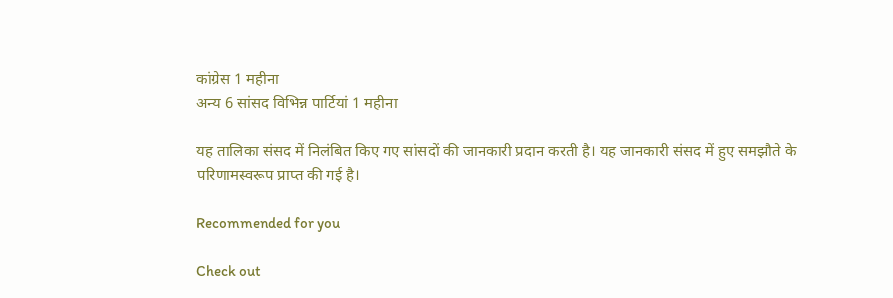कांग्रेस 1 महीना
अन्य 6 सांसद विभिन्न पार्टियां 1 महीना

यह तालिका संसद में निलंबित किए गए सांसदों की जानकारी प्रदान करती है। यह जानकारी संसद में हुए समझौते के परिणामस्वरूप प्राप्त की गई है।

Recommended for you

Check out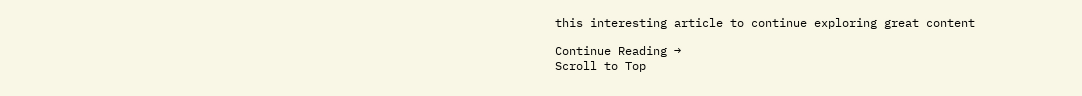this interesting article to continue exploring great content

Continue Reading →
Scroll to Top